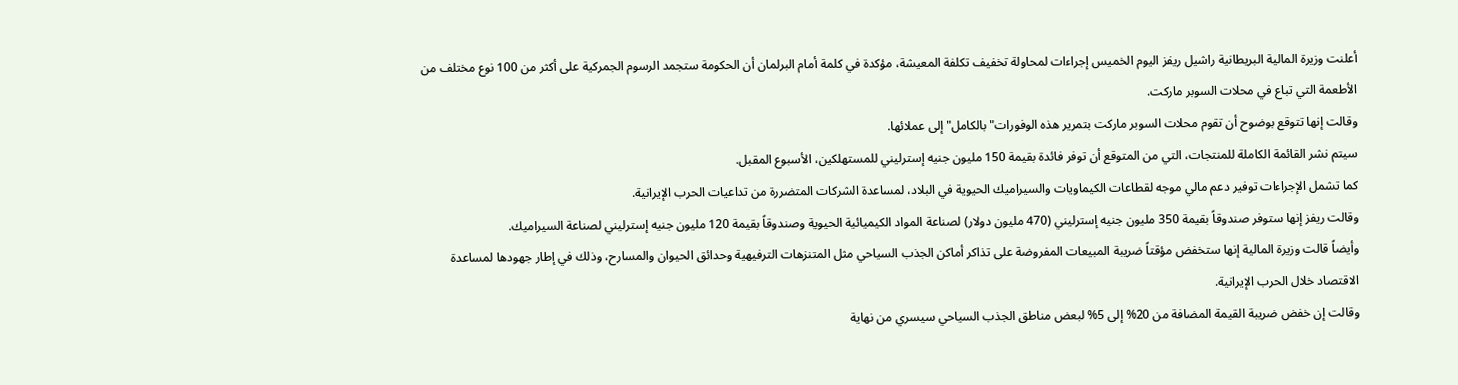أعلنت وزيرة المالية البريطانية راشيل ريفز اليوم الخميس إجراءات لمحاولة تخفيف تكلفة المعيشة، مؤكدة في كلمة أمام البرلمان أن الحكومة ستجمد الرسوم الجمركية على أكثر من 100 نوع مختلف من الأطعمة التي تباع في محلات السوبر ماركت.
وقالت إنها تتوقع بوضوح أن تقوم محلات السوبر ماركت بتمرير هذه الوفورات" بالكامل" إلى عملائها.
سيتم نشر القائمة الكاملة للمنتجات، التي من المتوقع أن توفر فائدة بقيمة 150 مليون جنيه إسترليني للمستهلكين، الأسبوع المقبل.
كما تشمل الإجراءات توفير دعم مالي موجه لقطاعات الكيماويات والسيراميك الحيوية في البلاد، لمساعدة الشركات المتضررة من تداعيات الحرب الإيرانية.
وقالت ريفز إنها ستوفر صندوقاً بقيمة 350 مليون جنيه إسترليني (470 مليون دولار) لصناعة المواد الكيميائية الحيوية وصندوقاً بقيمة 120 مليون جنيه إسترليني لصناعة السيراميك.
وأيضاً قالت وزيرة المالية إنها ستخفض مؤقتاً ضريبة المبيعات المفروضة على تذاكر أماكن الجذب السياحي مثل المتنزهات الترفيهية وحدائق الحيوان والمسارح، وذلك في إطار جهودها لمساعدة الاقتصاد خلال الحرب الإيرانية.
وقالت إن خفض ضريبة القيمة المضافة من 20% إلى 5% لبعض مناطق الجذب السياحي سيسري من نهاية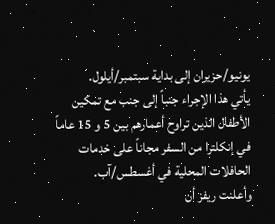يونيو/حزيران إلى بداية سبتمبر/أيلول.
يأتي هذا الإجراء جنباً إلى جنب مع تمكين الأطفال الذين تراوح أعمارهم بين 5 و 15 عاماً في إنكلترا من السفر مجاناً على خدمات الحافلات المحلية في أغسطس/آب.
وأعلنت ريفز أن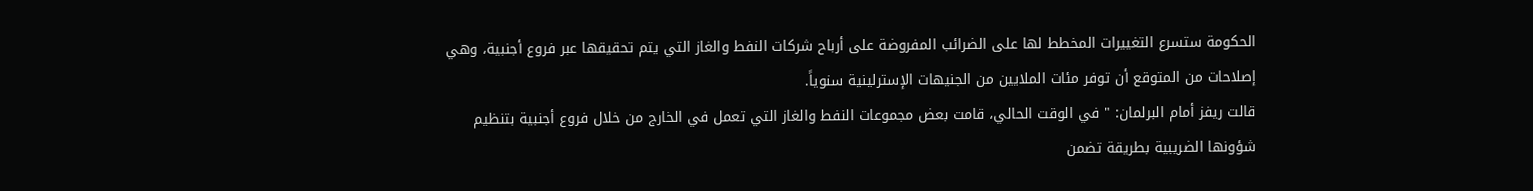الحكومة ستسرع التغييرات المخطط لها على الضرائب المفروضة على أرباح شركات النفط والغاز التي يتم تحقيقها عبر فروع أجنبية، وهي إصلاحات من المتوقع أن توفر مئات الملايين من الجنيهات الإسترلينية سنوياً.
قالت ريفز أمام البرلمان: " في الوقت الحالي، قامت بعض مجموعات النفط والغاز التي تعمل في الخارج من خلال فروع أجنبية بتنظيم شؤونها الضريبية بطريقة تضمن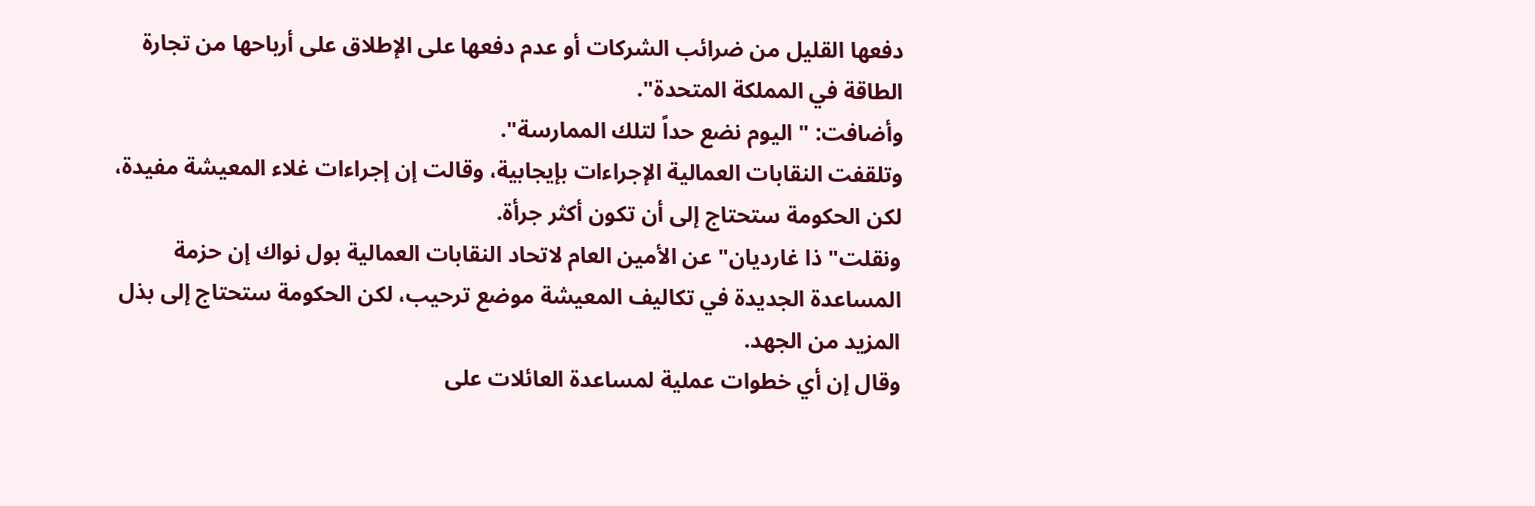دفعها القليل من ضرائب الشركات أو عدم دفعها على الإطلاق على أرباحها من تجارة الطاقة في المملكة المتحدة".
وأضافت: " اليوم نضع حداً لتلك الممارسة".
وتلقفت النقابات العمالية الإجراءات بإيجابية، وقالت إن إجراءات غلاء المعيشة مفيدة، لكن الحكومة ستحتاج إلى أن تكون أكثر جرأة.
ونقلت" ذا غارديان" عن الأمين العام لاتحاد النقابات العمالية بول نواك إن حزمة المساعدة الجديدة في تكاليف المعيشة موضع ترحيب، لكن الحكومة ستحتاج إلى بذل المزيد من الجهد.
وقال إن أي خطوات عملية لمساعدة العائلات على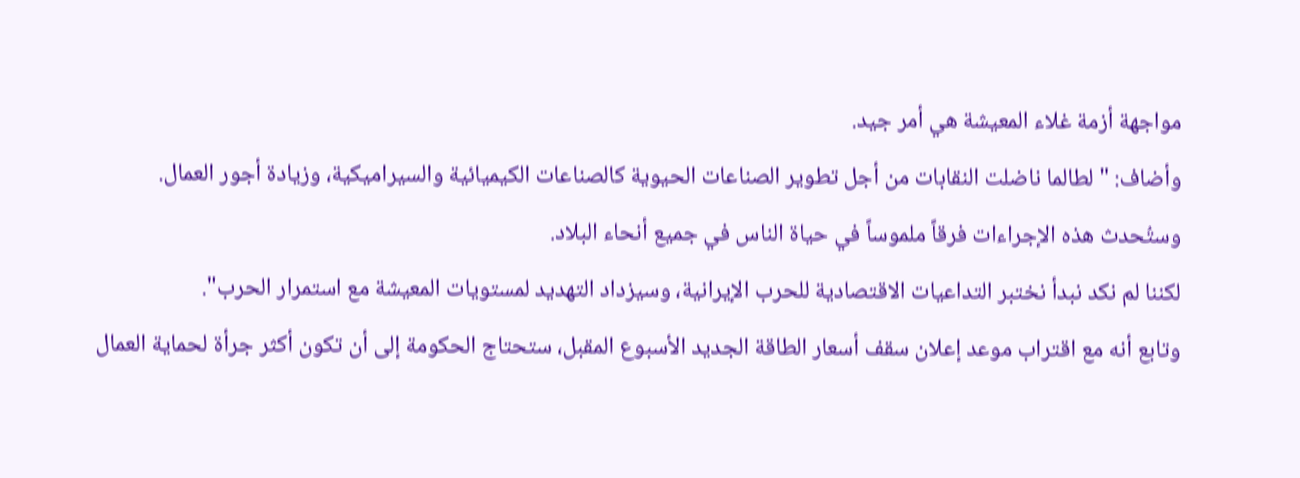مواجهة أزمة غلاء المعيشة هي أمر جيد.
وأضاف: " لطالما ناضلت النقابات من أجل تطوير الصناعات الحيوية كالصناعات الكيميائية والسيراميكية، وزيادة أجور العمال.
وستُحدث هذه الإجراءات فرقاً ملموساً في حياة الناس في جميع أنحاء البلاد.
لكننا لم نكد نبدأ نختبر التداعيات الاقتصادية للحرب الإيرانية، وسيزداد التهديد لمستويات المعيشة مع استمرار الحرب".
وتابع أنه مع اقتراب موعد إعلان سقف أسعار الطاقة الجديد الأسبوع المقبل، ستحتاج الحكومة إلى أن تكون أكثر جرأة لحماية العمال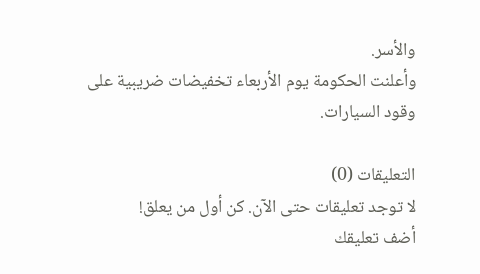والأسر.
وأعلنت الحكومة يوم الأربعاء تخفيضات ضريبية على وقود السيارات.

التعليقات (0)
لا توجد تعليقات حتى الآن. كن أول من يعلق!
أضف تعليقك